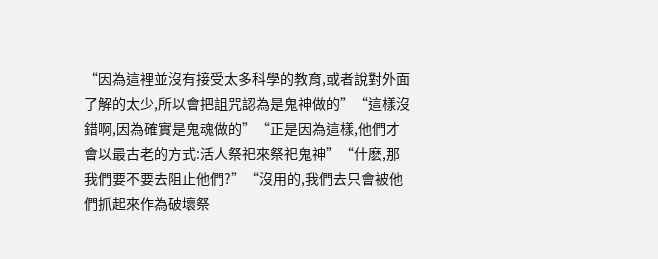“因為這裡並沒有接受太多科學的教育,或者說對外面了解的太少,所以會把詛咒認為是鬼神做的”“這樣沒錯啊,因為確實是鬼魂做的”“正是因為這樣,他們才會以最古老的方式:活人祭祀來祭祀鬼神”“什麽,那我們要不要去阻止他們?”“沒用的,我們去只會被他們抓起來作為破壞祭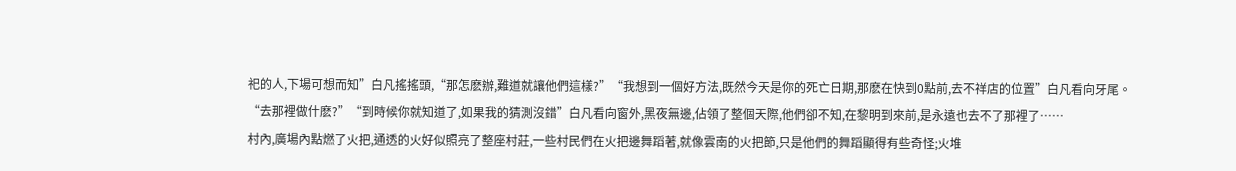祀的人,下場可想而知”白凡搖搖頭,“那怎麽辦,難道就讓他們這樣?”“我想到一個好方法,既然今天是你的死亡日期,那麽在快到0點前,去不祥店的位置”白凡看向牙尾。
“去那裡做什麽?”“到時候你就知道了,如果我的猜測沒錯”白凡看向窗外,黑夜無邊,佔領了整個天際,他們卻不知,在黎明到來前,是永遠也去不了那裡了……
村內,廣場內點燃了火把,通透的火好似照亮了整座村莊,一些村民們在火把邊舞蹈著,就像雲南的火把節,只是他們的舞蹈顯得有些奇怪;火堆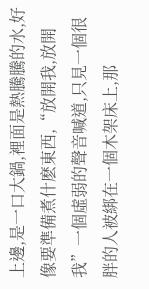上邊,是一口大鍋,裡面是熱騰騰的水,好像要準備煮什麽東西,“放開我,放開我”一個虛弱的聲音喊道,只見一個很胖的人被綁在一個木架床上,那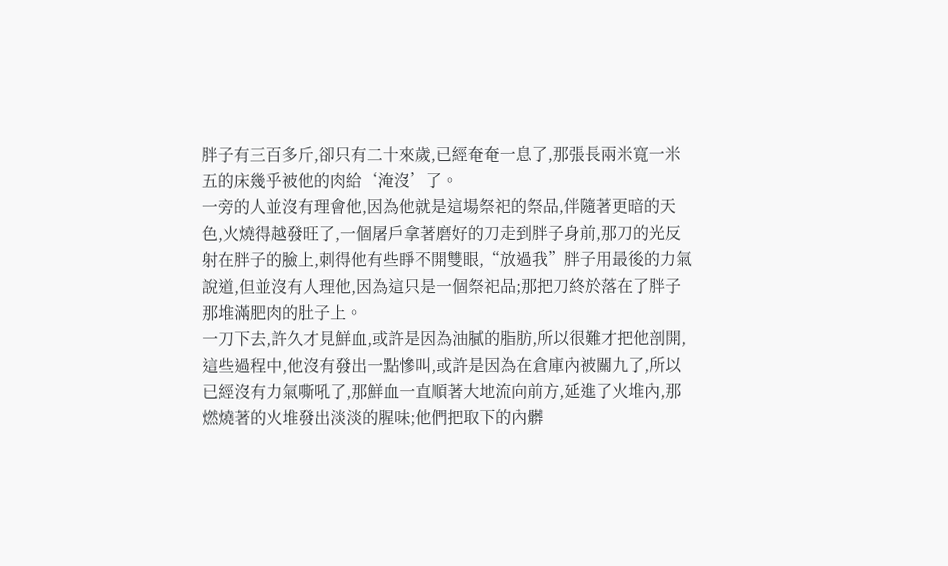胖子有三百多斤,卻只有二十來歲,已經奄奄一息了,那張長兩米寬一米五的床幾乎被他的肉給‘淹沒’了。
一旁的人並沒有理會他,因為他就是這場祭祀的祭品,伴隨著更暗的天色,火燒得越發旺了,一個屠戶拿著磨好的刀走到胖子身前,那刀的光反射在胖子的臉上,刺得他有些睜不開雙眼,“放過我”胖子用最後的力氣說道,但並沒有人理他,因為這只是一個祭祀品;那把刀終於落在了胖子那堆滿肥肉的肚子上。
一刀下去,許久才見鮮血,或許是因為油膩的脂肪,所以很難才把他剖開,這些過程中,他沒有發出一點慘叫,或許是因為在倉庫內被關九了,所以已經沒有力氣嘶吼了,那鮮血一直順著大地流向前方,延進了火堆內,那燃燒著的火堆發出淡淡的腥味;他們把取下的內髒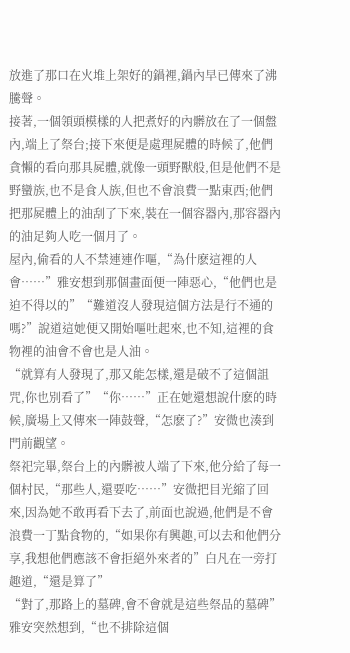放進了那口在火堆上架好的鍋裡,鍋內早已傳來了沸騰聲。
接著,一個領頭模樣的人把煮好的內髒放在了一個盤內,端上了祭台;接下來便是處理屍體的時候了,他們貪懶的看向那具屍體,就像一頭野獸般,但是他們不是野蠻族,也不是食人族,但也不會浪費一點東西;他們把那屍體上的油刮了下來,裝在一個容器內,那容器內的油足夠人吃一個月了。
屋內,偷看的人不禁連連作嘔,“為什麽這裡的人會……”雅安想到那個畫面便一陣惡心,“他們也是迫不得以的”“難道沒人發現這個方法是行不通的嗎?”說道這她便又開始嘔吐起來,也不知,這裡的食物裡的油會不會也是人油。
“就算有人發現了,那又能怎樣,還是破不了這個詛咒,你也別看了”“你……”正在她還想說什麽的時候,廣場上又傳來一陣鼓聲,“怎麽了?”安微也湊到門前觀望。
祭祀完畢,祭台上的內髒被人端了下來,他分給了每一個村民,“那些人,還要吃……”安微把目光縮了回來,因為她不敢再看下去了,前面也說過,他們是不會浪費一丁點食物的,“如果你有興趣,可以去和他們分享,我想他們應該不會拒絕外來者的”白凡在一旁打趣道,“還是算了”
“對了,那路上的墓碑,會不會就是這些祭品的墓碑”雅安突然想到,“也不排除這個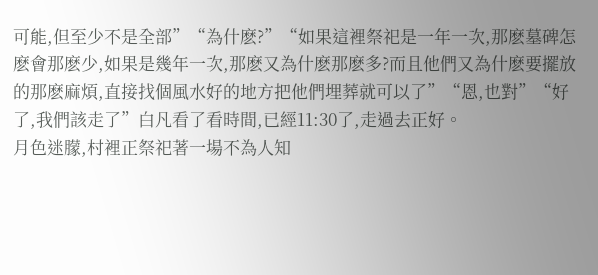可能,但至少不是全部”“為什麽?”“如果這裡祭祀是一年一次,那麽墓碑怎麽會那麽少,如果是幾年一次,那麽又為什麽那麽多?而且他們又為什麽要擺放的那麽麻煩,直接找個風水好的地方把他們埋葬就可以了”“恩,也對”“好了,我們該走了”白凡看了看時間,已經11:30了,走過去正好。
月色迷朦,村裡正祭祀著一場不為人知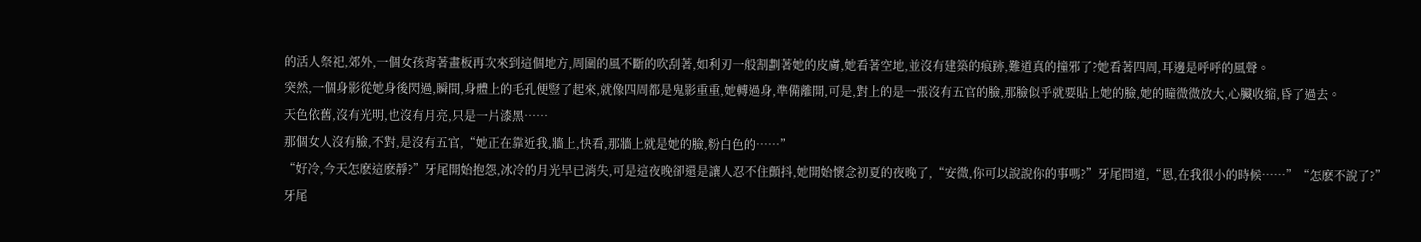的活人祭祀,郊外,一個女孩背著畫板再次來到這個地方,周圍的風不斷的吹刮著,如利刃一般割劃著她的皮膚,她看著空地,並沒有建築的痕跡,難道真的撞邪了?她看著四周,耳邊是呼呼的風聲。
突然,一個身影從她身後閃過,瞬間,身體上的毛孔便豎了起來,就像四周都是鬼影重重,她轉過身,準備離開,可是,對上的是一張沒有五官的臉,那臉似乎就要貼上她的臉,她的瞳微微放大,心臟收縮,昏了過去。
天色依舊,沒有光明,也沒有月亮,只是一片漆黑……
那個女人沒有臉,不對,是沒有五官,“她正在靠近我,牆上,快看,那牆上就是她的臉,粉白色的……”
“好冷,今天怎麽這麽靜?”牙尾開始抱怨,冰冷的月光早已消失,可是這夜晚卻還是讓人忍不住顫抖,她開始懷念初夏的夜晚了,“安微,你可以說說你的事嗎?”牙尾問道,“恩,在我很小的時候……”“怎麽不說了?”牙尾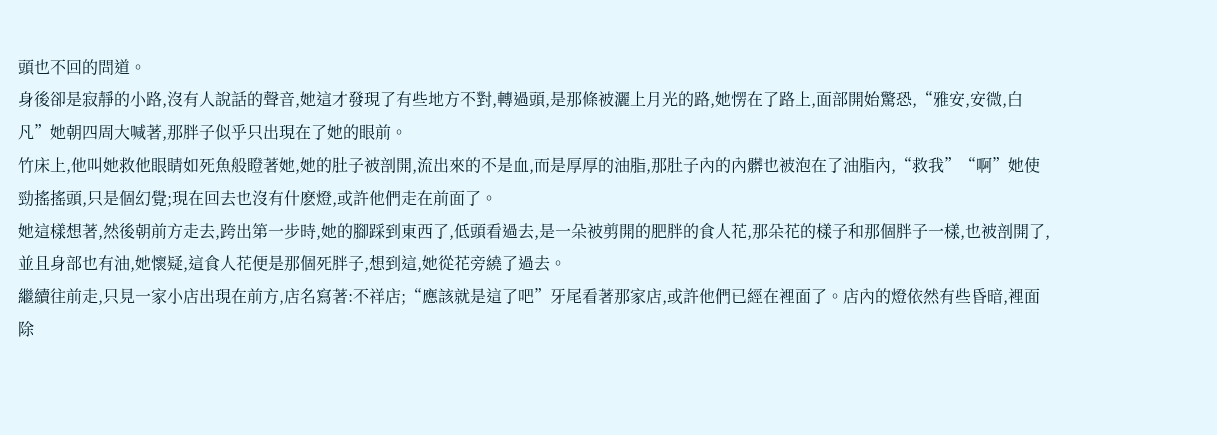頭也不回的問道。
身後卻是寂靜的小路,沒有人說話的聲音,她這才發現了有些地方不對,轉過頭,是那條被灑上月光的路,她愣在了路上,面部開始驚恐,“雅安,安微,白凡”她朝四周大喊著,那胖子似乎只出現在了她的眼前。
竹床上,他叫她救他眼睛如死魚般瞪著她,她的肚子被剖開,流出來的不是血,而是厚厚的油脂,那肚子內的內髒也被泡在了油脂內,“救我”“啊”她使勁搖搖頭,只是個幻覺;現在回去也沒有什麽燈,或許他們走在前面了。
她這樣想著,然後朝前方走去,跨出第一步時,她的腳踩到東西了,低頭看過去,是一朵被剪開的肥胖的食人花,那朵花的樣子和那個胖子一樣,也被剖開了,並且身部也有油,她懷疑,這食人花便是那個死胖子,想到這,她從花旁繞了過去。
繼續往前走,只見一家小店出現在前方,店名寫著:不祥店;“應該就是這了吧”牙尾看著那家店,或許他們已經在裡面了。店內的燈依然有些昏暗,裡面除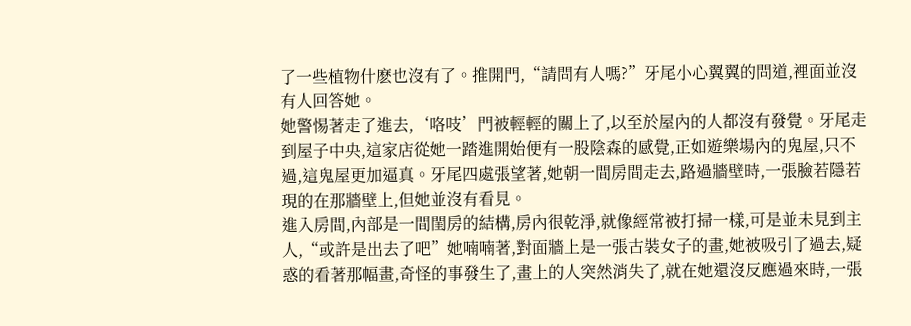了一些植物什麽也沒有了。推開門,“請問有人嗎?”牙尾小心翼翼的問道,裡面並沒有人回答她。
她警惕著走了進去,‘咯吱’門被輕輕的關上了,以至於屋內的人都沒有發覺。牙尾走到屋子中央,這家店從她一踏進開始便有一股陰森的感覺,正如遊樂場內的鬼屋,只不過,這鬼屋更加逼真。牙尾四處張望著,她朝一間房間走去,路過牆壁時,一張臉若隱若現的在那牆壁上,但她並沒有看見。
進入房間,內部是一間閨房的結構,房內很乾淨,就像經常被打掃一樣,可是並未見到主人,“或許是出去了吧”她喃喃著,對面牆上是一張古裝女子的畫,她被吸引了過去,疑惑的看著那幅畫,奇怪的事發生了,畫上的人突然消失了,就在她還沒反應過來時,一張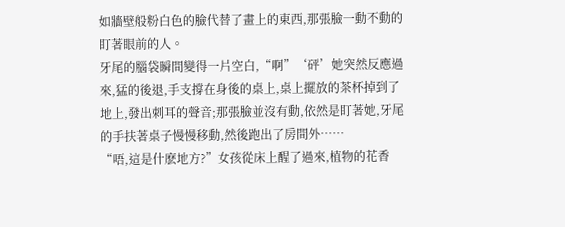如牆壁般粉白色的臉代替了畫上的東西,那張臉一動不動的盯著眼前的人。
牙尾的腦袋瞬間變得一片空白,“啊”‘砰’她突然反應過來,猛的後退,手支撐在身後的桌上,桌上擺放的茶杯掉到了地上,發出刺耳的聲音;那張臉並沒有動,依然是盯著她,牙尾的手扶著桌子慢慢移動,然後跑出了房間外……
“唔,這是什麽地方?”女孩從床上醒了過來,植物的花香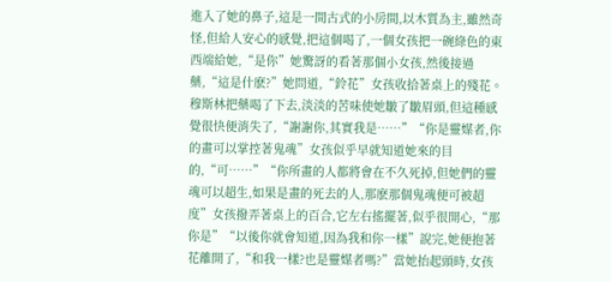進入了她的鼻子,這是一間古式的小房間,以木質為主,雖然奇怪,但給人安心的感覺,把這個喝了,一個女孩把一碗綠色的東西端給她,“是你”她驚訝的看著那個小女孩,然後接過藥,“這是什麽?”她問道,“鈴花”女孩收拾著桌上的殘花。
穆斯林把藥喝了下去,淡淡的苦味使她皺了皺眉頭,但這種感覺很快便消失了,“謝謝你,其實我是……”“你是靈媒者,你的畫可以掌控著鬼魂”女孩似乎早就知道她來的目的,“可……”“你所畫的人都將會在不久死掉,但她們的靈魂可以超生,如果是畫的死去的人,那麽那個鬼魂便可被超度”女孩撥弄著桌上的百合,它左右搖擺著,似乎很開心,“那你是”“以後你就會知道,因為我和你一樣”說完,她便抱著花離開了,“和我一樣?也是靈媒者嗎?”當她抬起頭時,女孩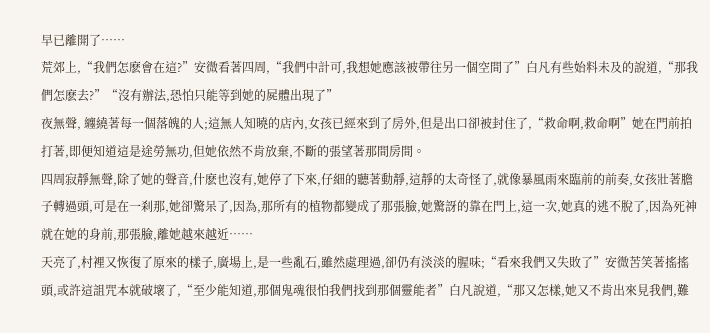早已離開了……
荒郊上,“我們怎麽會在這?”安微看著四周,“我們中計可,我想她應該被帶往另一個空間了”白凡有些始料未及的說道,“那我們怎麽去?”“沒有辦法,恐怕只能等到她的屍體出現了”
夜無聲, 纏繞著每一個落魄的人;這無人知曉的店內,女孩已經來到了房外,但是出口卻被封住了,“救命啊,救命啊”她在門前拍打著,即便知道這是途勞無功,但她依然不肯放棄,不斷的張望著那間房間。
四周寂靜無聲,除了她的聲音,什麽也沒有,她停了下來,仔細的聽著動靜,這靜的太奇怪了,就像暴風雨來臨前的前奏,女孩壯著膽子轉過頭,可是在一刹那,她卻驚呆了,因為,那所有的植物都變成了那張臉,她驚訝的靠在門上,這一次,她真的逃不脫了,因為死神就在她的身前,那張臉,離她越來越近……
天亮了,村裡又恢復了原來的樣子,廣場上,是一些亂石,雖然處理過,卻仍有淡淡的腥味;“看來我們又失敗了”安微苦笑著搖搖頭,或許這詛咒本就破壞了,“至少能知道,那個鬼魂很怕我們找到那個靈能者”白凡說道,“那又怎樣,她又不肯出來見我們,難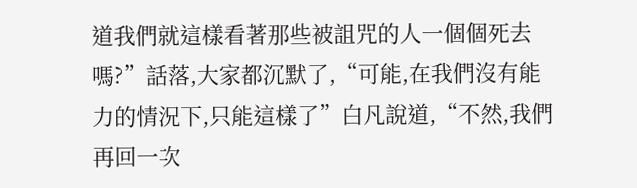道我們就這樣看著那些被詛咒的人一個個死去嗎?”話落,大家都沉默了,“可能,在我們沒有能力的情況下,只能這樣了”白凡說道,“不然,我們再回一次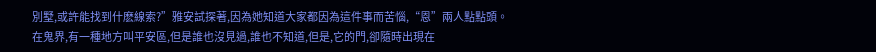別墅,或許能找到什麽線索?”雅安試探著,因為她知道大家都因為這件事而苦惱,“恩”兩人點點頭。
在鬼界,有一種地方叫平安區,但是誰也沒見過,誰也不知道,但是,它的門,卻隨時出現在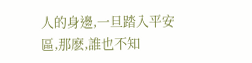人的身邊,一旦踏入平安區,那麽,誰也不知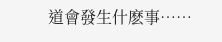道會發生什麽事……